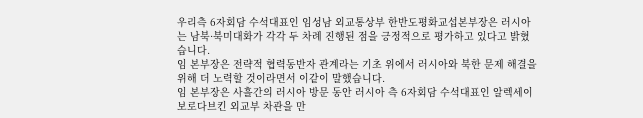우리측 6자회담 수석대표인 임성남 외교통상부 한반도평화교섭본부장은 러시아는 남북·북미대화가 각각 두 차례 진행된 점을 긍정적으로 평가하고 있다고 밝혔습니다.
임 본부장은 전략적 협력동반자 관계라는 기초 위에서 러시아와 북한 문제 해결을 위해 더 노력할 것이라면서 이같이 말했습니다.
임 본부장은 사흘간의 러시아 방문 동안 러시아 측 6자회담 수석대표인 알렉세이 보로다브킨 외교부 차관을 만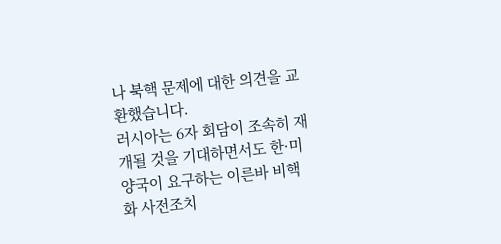나 북핵 문제에 대한 의견을 교환했습니다.
러시아는 6자 회담이 조속히 재개될 것을 기대하면서도 한·미 양국이 요구하는 이른바 비핵화 사전조치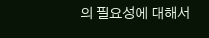의 필요성에 대해서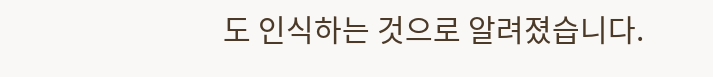도 인식하는 것으로 알려졌습니다.